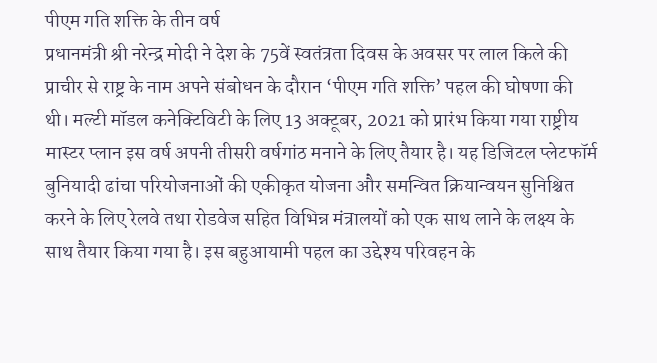पीएम गति शक्ति के तीन वर्ष
प्रधानमंत्री श्री नरेन्द्र मोदी ने देश के 75वें स्वतंत्रता दिवस के अवसर पर लाल किले की प्राचीर से राष्ट्र के नाम अपने संबोधन के दौरान ‘पीएम गति शक्ति’ पहल की घोषणा की थी। मल्टी मॉडल कनेक्टिविटी के लिए 13 अक्टूबर, 2021 को प्रारंभ किया गया राष्ट्रीय मास्टर प्लान इस वर्ष अपनी तीसरी वर्षगांठ मनाने के लिए तैयार है। यह डिजिटल प्लेटफॉर्म बुनियादी ढांचा परियोजनाओं की एकीकृत योजना और समन्वित क्रियान्वयन सुनिश्चित करने के लिए रेलवे तथा रोडवेज सहित विभिन्न मंत्रालयों को एक साथ लाने के लक्ष्य के साथ तैयार किया गया है। इस बहुआयामी पहल का उद्देश्य परिवहन के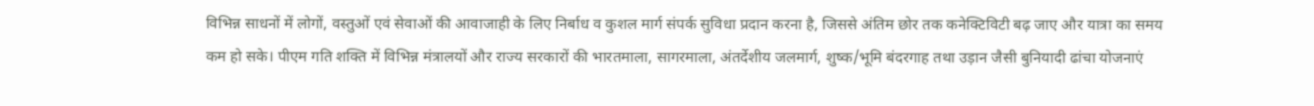विभिन्न साधनों में लोगों, वस्तुओं एवं सेवाओं की आवाजाही के लिए निर्बाध व कुशल मार्ग संपर्क सुविधा प्रदान करना है, जिससे अंतिम छोर तक कनेक्टिविटी बढ़ जाए और यात्रा का समय कम हो सके। पीएम गति शक्ति में विभिन्न मंत्रालयों और राज्य सरकारों की भारतमाला, सागरमाला, अंतर्देशीय जलमार्ग, शुष्क/भूमि बंदरगाह तथा उड़ान जैसी बुनियादी ढांचा योजनाएं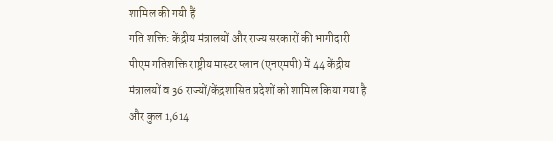शामिल की गयी हैं
गति शक्ति: केंद्रीय मंत्रालयों और राज्य सरकारों की भागीदारी
पीएम गतिशक्ति राष्ट्रीय मास्टर प्लान (एनएमपी) में 44 केंद्रीय मंत्रालयों व 36 राज्यों/केंद्रशासित प्रदेशों को शामिल किया गया है और कुल 1,614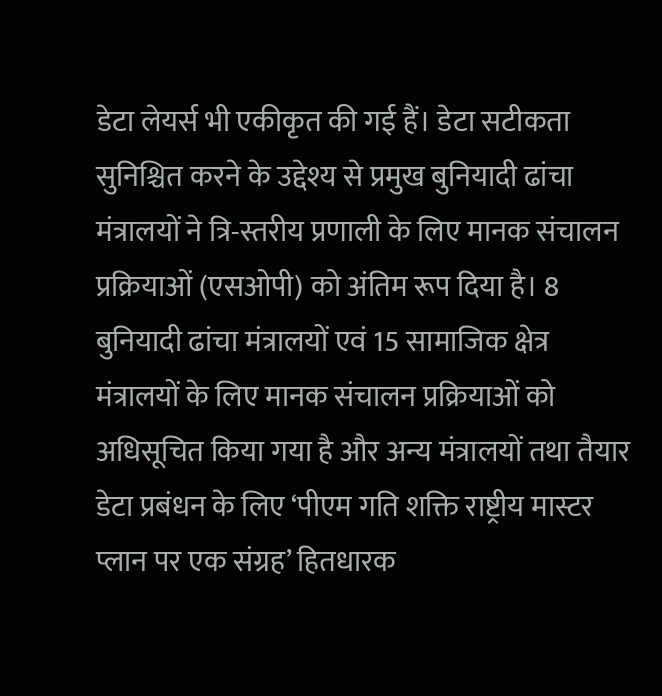डेटा लेयर्स भी एकीकृत की गई हैं। डेटा सटीकता सुनिश्चित करने के उद्देश्य से प्रमुख बुनियादी ढांचा मंत्रालयों ने त्रि-स्तरीय प्रणाली के लिए मानक संचालन प्रक्रियाओं (एसओपी) को अंतिम रूप दिया है। 8 बुनियादी ढांचा मंत्रालयों एवं 15 सामाजिक क्षेत्र मंत्रालयों के लिए मानक संचालन प्रक्रियाओं को अधिसूचित किया गया है और अन्य मंत्रालयों तथा तैयार डेटा प्रबंधन के लिए ‘पीएम गति शक्ति राष्ट्रीय मास्टर प्लान पर एक संग्रह’ हितधारक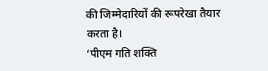की जिम्मेदारियों की रूपरेखा तैयार करता है।
‘पीएम गति शक्ति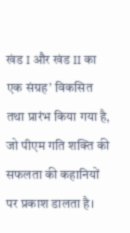खंड I और खंड II का एक संग्रह’ विकसित तथा प्रारंभ किया गया है, जो पीएम गति शक्ति की सफलता की कहानियों पर प्रकाश डालता है।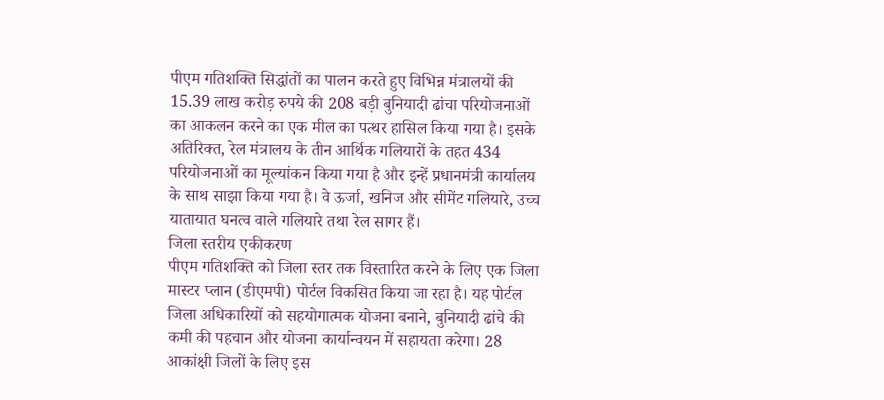पीएम गतिशक्ति सिद्धांतों का पालन करते हुए विभिन्न मंत्रालयों की 15.39 लाख करोड़ रुपये की 208 बड़ी बुनियादी ढांचा परियोजनाओं का आकलन करने का एक मील का पत्थर हासिल किया गया है। इसके अतिरिक्त, रेल मंत्रालय के तीन आर्थिक गलियारों के तहत 434 परियोजनाओं का मूल्यांकन किया गया है और इन्हें प्रधानमंत्री कार्यालय के साथ साझा किया गया है। वे ऊर्जा, खनिज और सीमेंट गलियारे, उच्च यातायात घनत्व वाले गलियारे तथा रेल सागर हैं।
जिला स्तरीय एकीकरण
पीएम गतिशक्ति को जिला स्तर तक विस्तारित करने के लिए एक जिला मास्टर प्लान (डीएमपी) पोर्टल विकसित किया जा रहा है। यह पोर्टल जिला अधिकारियों को सहयोगात्मक योजना बनाने, बुनियादी ढांचे की कमी की पहचान और योजना कार्यान्वयन में सहायता करेगा। 28 आकांक्षी जिलों के लिए इस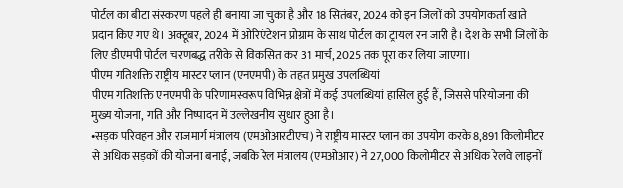पोर्टल का बीटा संस्करण पहले ही बनाया जा चुका है और 18 सितंबर, 2024 को इन जिलों को उपयोगकर्ता खाते प्रदान किए गए थे। अक्टूबर, 2024 में ओरिएंटेशन प्रोग्राम के साथ पोर्टल का ट्रायल रन जारी है। देश के सभी जिलों के लिए डीएमपी पोर्टल चरणबद्ध तरीके से विकसित कर 31 मार्च, 2025 तक पूरा कर लिया जाएगा।
पीएम गतिशक्ति राष्ट्रीय मास्टर प्लान (एनएमपी) के तहत प्रमुख उपलब्धियां
पीएम गतिशक्ति एनएमपी के परिणामस्वरूप विभिन्न क्षेत्रों में कई उपलब्धियां हासिल हुई हैं, जिससे परियोजना की मुख्य योजना, गति और निष्पादन में उल्लेखनीय सुधार हुआ है।
•सड़क परिवहन और राजमार्ग मंत्रालय (एमओआरटीएच) ने राष्ट्रीय मास्टर प्लान का उपयोग करके 8,891 किलोमीटर से अधिक सड़कों की योजना बनाई, जबकि रेल मंत्रालय (एमओआर) ने 27,000 किलोमीटर से अधिक रेलवे लाइनों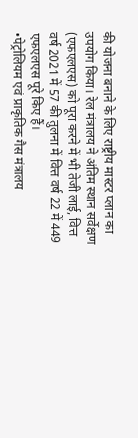की योजना बनाने के लिए राष्ट्रीय मास्टर प्लान का उपयोग किया। रेल मंत्रालय ने अंतिम स्थान सर्वेक्षण (एफएलएस) को पूरा करने में भी तेजी लाई, वित्त वर्ष 2021 में 57 की तुलना में वित्त वर्ष 22 में 449 एफएलएस पूरे किए हैं।
•पेट्रोलियम एवं प्राकृतिक गैस मंत्रालय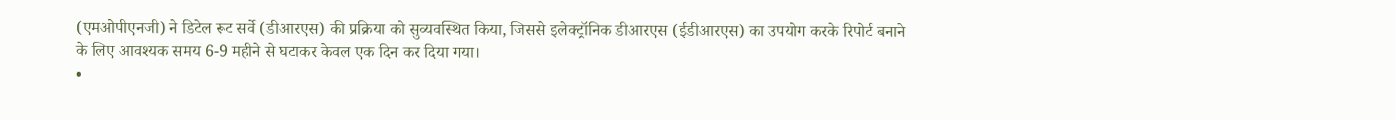(एमओपीएनजी) ने डिटेल रूट सर्वे (डीआरएस) की प्रक्रिया को सुव्यवस्थित किया, जिससे इलेक्ट्रॉनिक डीआरएस (ईडीआरएस) का उपयोग करके रिपोर्ट बनाने के लिए आवश्यक समय 6-9 महीने से घटाकर केवल एक दिन कर दिया गया।
•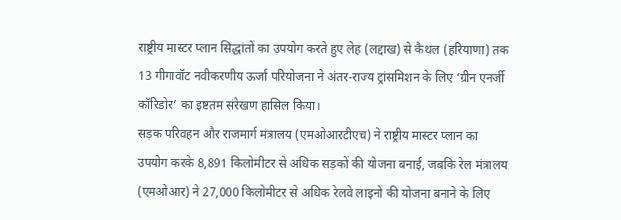राष्ट्रीय मास्टर प्लान सिद्धांतों का उपयोग करते हुए लेह (लद्दाख) से कैथल (हरियाणा) तक 13 गीगावॉट नवीकरणीय ऊर्जा परियोजना ने अंतर-राज्य ट्रांसमिशन के लिए ‘ग्रीन एनर्जी कॉरिडोर’ का इष्टतम संरेखण हासिल किया।
सड़क परिवहन और राजमार्ग मंत्रालय (एमओआरटीएच) ने राष्ट्रीय मास्टर प्लान का उपयोग करके 8,891 किलोमीटर से अधिक सड़कों की योजना बनाई, जबकि रेल मंत्रालय (एमओआर) ने 27,000 किलोमीटर से अधिक रेलवे लाइनों की योजना बनाने के लिए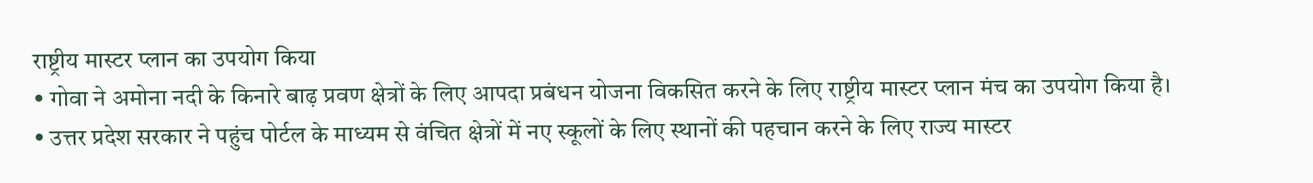राष्ट्रीय मास्टर प्लान का उपयोग किया
• गोवा ने अमोना नदी के किनारे बाढ़ प्रवण क्षेत्रों के लिए आपदा प्रबंधन योजना विकसित करने के लिए राष्ट्रीय मास्टर प्लान मंच का उपयोग किया है।
• उत्तर प्रदेश सरकार ने पहुंच पोर्टल के माध्यम से वंचित क्षेत्रों में नए स्कूलों के लिए स्थानों की पहचान करने के लिए राज्य मास्टर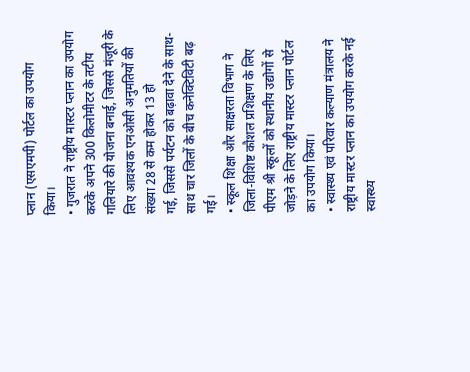प्लान (एसएमपी) पोर्टल का उपयोग किया।
• गुजरात ने राष्ट्रीय मास्टर प्लान का उपयोग करके अपने 300 किलोमीटर के तटीय गलियारे की योजना बनाई, जिससे मंजूरी के लिए आवश्यक एनओसी अनुमतियों की संख्या 28 से कम होकर 13 हो
गई, जिससे पर्यटन को बढ़ावा देने के साथ-साथ चार जिलों के बीच कनेक्टिविटी बढ़ गई।
• स्कूल शिक्षा और साक्षरता विभाग ने जिला-विशिष्ट कौशल प्रशिक्षण के लिए पीएम श्री स्कूलों को स्थानीय उद्योगों से जोड़ने के लिए राष्ट्रीय मास्टर प्लान पोर्टल का उपयोग किया।
• स्वास्थ्य एवं परिवार कल्याण मंत्रालय ने राष्ट्रीय मास्टर प्लान का उपयोग करके नई स्वास्थ्य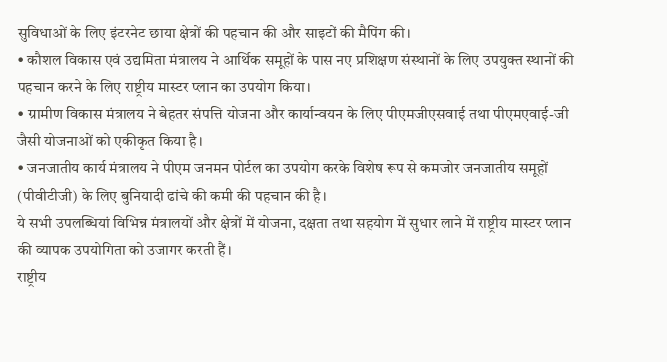सुविधाओं के लिए इंटरनेट छाया क्षेत्रों की पहचान की और साइटों की मैपिंग की।
• कौशल विकास एवं उद्यमिता मंत्रालय ने आर्थिक समूहों के पास नए प्रशिक्षण संस्थानों के लिए उपयुक्त स्थानों की पहचान करने के लिए राष्ट्रीय मास्टर प्लान का उपयोग किया।
• ग्रामीण विकास मंत्रालय ने बेहतर संपत्ति योजना और कार्यान्वयन के लिए पीएमजीएसवाई तथा पीएमएवाई-जी जैसी योजनाओं को एकीकृत किया है।
• जनजातीय कार्य मंत्रालय ने पीएम जनमन पोर्टल का उपयोग करके विशेष रूप से कमजोर जनजातीय समूहों (पीवीटीजी) के लिए बुनियादी ढांचे की कमी की पहचान की है।
ये सभी उपलब्धियां विभिन्न मंत्रालयों और क्षेत्रों में योजना, दक्षता तथा सहयोग में सुधार लाने में राष्ट्रीय मास्टर प्लान की व्यापक उपयोगिता को उजागर करती हैं।
राष्ट्रीय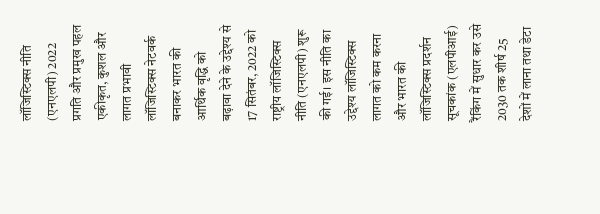लॉजिस्टिक्स नीति (एनएलपी) 2022 प्रगति और प्रमुख पहल
एकीकृत, कुशल और लागत प्रभावी लॉजिस्टिक्स नेटवर्क बनाकर भारत की आर्थिक वृद्धि को बढ़ावा देने के उद्देश्य से 17 सितंबर, 2022 को राष्ट्रीय लॉजिस्टिक्स नीति (एनएलपी) शुरू की गई। इस नीति का उद्देश्य लॉजिस्टिक्स लागत को कम करना और भारत की लॉजिस्टिक्स प्रदर्शन सूचकांक (एलपीआई) रैंकिंग में सुधार कर उसे 2030 तक शीर्ष 25 देशों में लाना तथा डेटा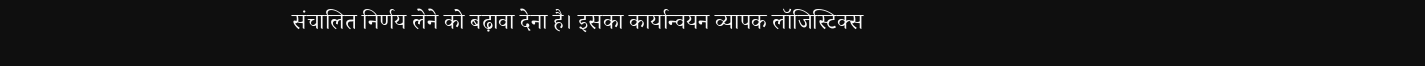संचालित निर्णय लेने को बढ़ावा देना है। इसका कार्यान्वयन व्यापक लॉजिस्टिक्स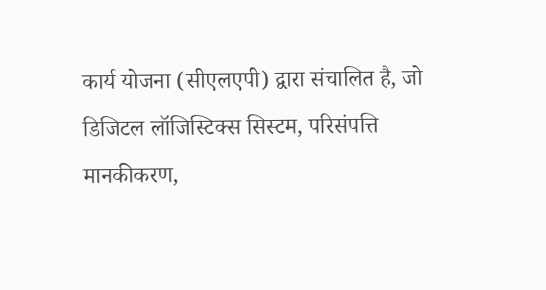कार्य योजना (सीएलएपी) द्वारा संचालित है, जो डिजिटल लॉजिस्टिक्स सिस्टम, परिसंपत्ति मानकीकरण,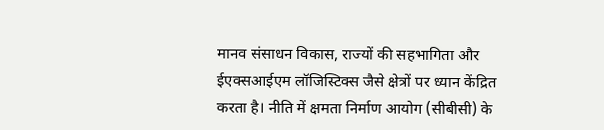मानव संसाधन विकास, राज्यों की सहभागिता और ईएक्सआईएम लॉजिस्टिक्स जैसे क्षेत्रों पर ध्यान केंद्रित करता है। नीति में क्षमता निर्माण आयोग (सीबीसी) के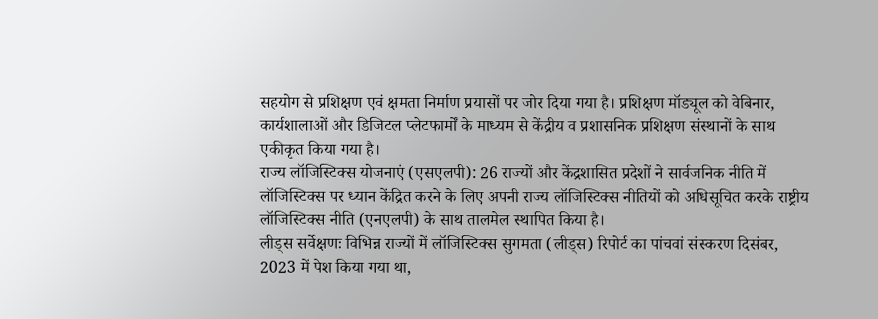सहयोग से प्रशिक्षण एवं क्षमता निर्माण प्रयासों पर जोर दिया गया है। प्रशिक्षण मॉड्यूल को वेबिनार, कार्यशालाओं और डिजिटल प्लेटफार्मों के माध्यम से केंद्रीय व प्रशासनिक प्रशिक्षण संस्थानों के साथ एकीकृत किया गया है।
राज्य लॉजिस्टिक्स योजनाएं (एसएलपी): 26 राज्यों और केंद्रशासित प्रदेशों ने सार्वजनिक नीति में लॉजिस्टिक्स पर ध्यान केंद्रित करने के लिए अपनी राज्य लॉजिस्टिक्स नीतियों को अधिसूचित करके राष्ट्रीय लॉजिस्टिक्स नीति (एनएलपी) के साथ तालमेल स्थापित किया है।
लीड्स सर्वेक्षणः विभिन्न राज्यों में लॉजिस्टिक्स सुगमता (लीड्स) रिपोर्ट का पांचवां संस्करण दिसंबर, 2023 में पेश किया गया था,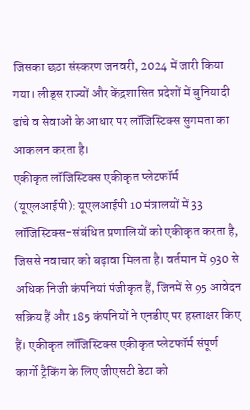जिसका छठा संस्करण जनवरी, 2024 में जारी किया गया। लीड्स राज्यों और केंद्रशासित प्रदेशों में बुनियादी ढांचे व सेवाओं के आधार पर लॉजिस्टिक्स सुगमता का आकलन करता है।
एकीकृत लॉजिस्टिक्स एकीकृत प्लेटफॉर्म (यूएलआईपी): यूएलआईपी 10 मंत्रालयों में 33 लॉजिस्टिक्स-संबंधित प्रणालियों को एकीकृत करता है, जिससे नवाचार को बढ़ावा मिलता है। वर्तमान में 930 से अधिक निजी कंपनियां पंजीकृत हैं, जिनमें से 95 आवेदन सक्रिय हैं और 185 कंपनियों ने एनडीए पर हस्ताक्षर किए हैं। एकीकृत लॉजिस्टिक्स एकीकृत प्लेटफॉर्म संपूर्ण कार्गो ट्रैकिंग के लिए जीएसटी डेटा को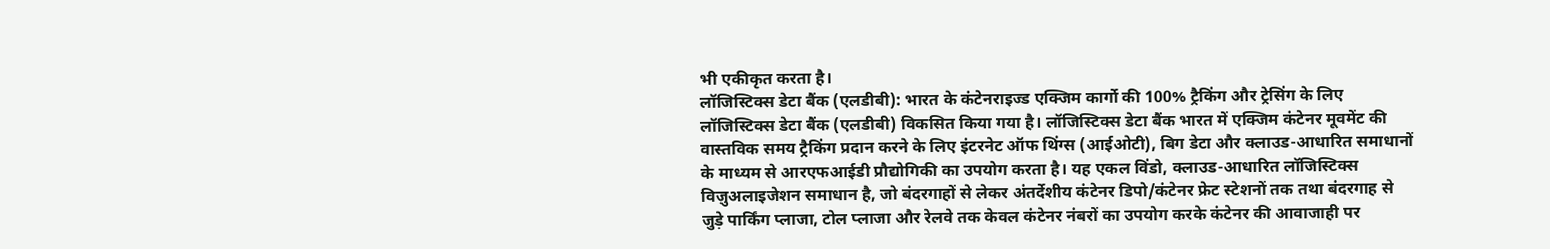भी एकीकृत करता है।
लॉजिस्टिक्स डेटा बैंक (एलडीबी): भारत के कंटेनराइज्ड एक्जिम कार्गो की 100% ट्रैकिंग और ट्रेसिंग के लिए लॉजिस्टिक्स डेटा बैंक (एलडीबी) विकसित किया गया है। लॉजिस्टिक्स डेटा बैंक भारत में एक्जिम कंटेनर मूवमेंट की वास्तविक समय ट्रैकिंग प्रदान करने के लिए इंटरनेट ऑफ थिंग्स (आईओटी), बिग डेटा और क्लाउड-आधारित समाधानों के माध्यम से आरएफआईडी प्रौद्योगिकी का उपयोग करता है। यह एकल विंडो, क्लाउड-आधारित लॉजिस्टिक्स विज़ुअलाइजेशन समाधान है, जो बंदरगाहों से लेकर अंतर्देशीय कंटेनर डिपो/कंटेनर फ्रेट स्टेशनों तक तथा बंदरगाह से जुड़े पार्किंग प्लाजा, टोल प्लाजा और रेलवे तक केवल कंटेनर नंबरों का उपयोग करके कंटेनर की आवाजाही पर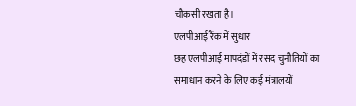चौकसी रखता है।
एलपीआई रैंक में सुधार
छह एलपीआई मापदंडों में रसद चुनौतियों का समाधान करने के लिए कई मंत्रालयों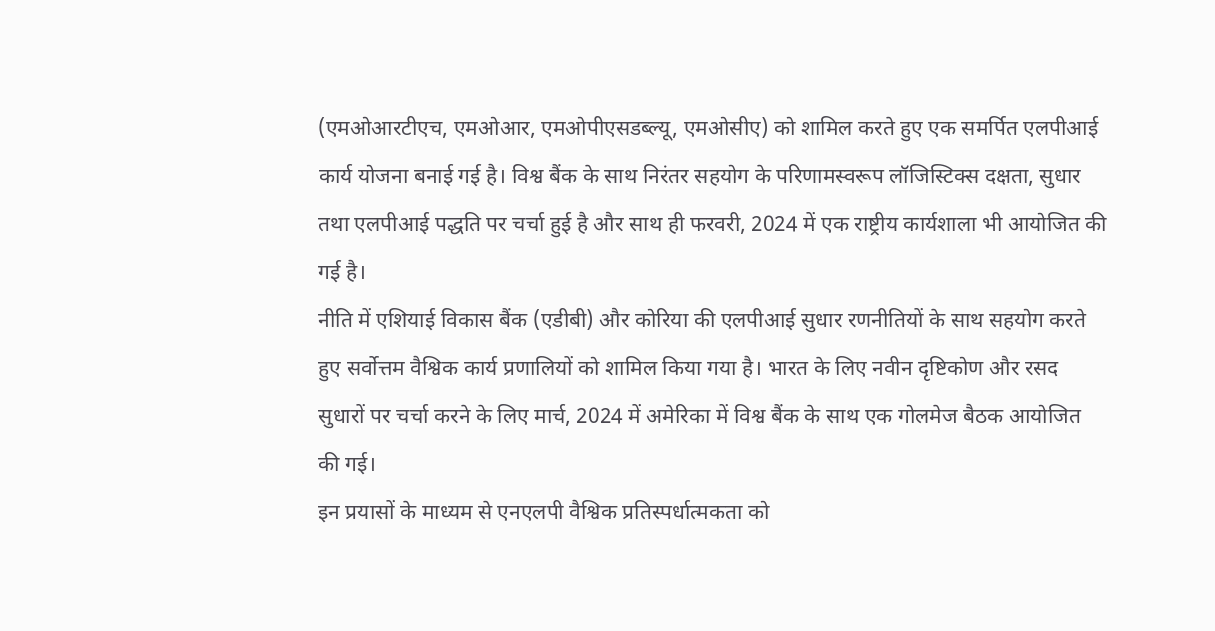(एमओआरटीएच, एमओआर, एमओपीएसडब्ल्यू, एमओसीए) को शामिल करते हुए एक समर्पित एलपीआई कार्य योजना बनाई गई है। विश्व बैंक के साथ निरंतर सहयोग के परिणामस्वरूप लॉजिस्टिक्स दक्षता, सुधार तथा एलपीआई पद्धति पर चर्चा हुई है और साथ ही फरवरी, 2024 में एक राष्ट्रीय कार्यशाला भी आयोजित की गई है।
नीति में एशियाई विकास बैंक (एडीबी) और कोरिया की एलपीआई सुधार रणनीतियों के साथ सहयोग करते हुए सर्वोत्तम वैश्विक कार्य प्रणालियों को शामिल किया गया है। भारत के लिए नवीन दृष्टिकोण और रसद सुधारों पर चर्चा करने के लिए मार्च, 2024 में अमेरिका में विश्व बैंक के साथ एक गोलमेज बैठक आयोजित की गई।
इन प्रयासों के माध्यम से एनएलपी वैश्विक प्रतिस्पर्धात्मकता को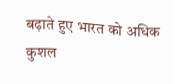बढ़ाते हुए भारत को अधिक कुशल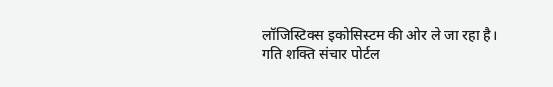लॉजिस्टिक्स इकोसिस्टम की ओर ले जा रहा है।
गति शक्ति संचार पोर्टल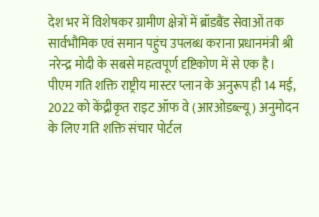देश भर में विशेषकर ग्रामीण क्षेत्रों में ब्रॉडबैंड सेवाओं तक सार्वभौमिक एवं समान पहुंच उपलब्ध कराना प्रधानमंत्री श्री नरेन्द्र मोदी के सबसे महत्वपूर्ण दृष्टिकोण में से एक है। पीएम गति शक्ति राष्ट्रीय मास्टर प्लान के अनुरूप ही 14 मई, 2022 को केंद्रीकृत राइट ऑफ वे (आरओडब्ल्यू) अनुमोदन के लिए गति शक्ति संचार पोर्टल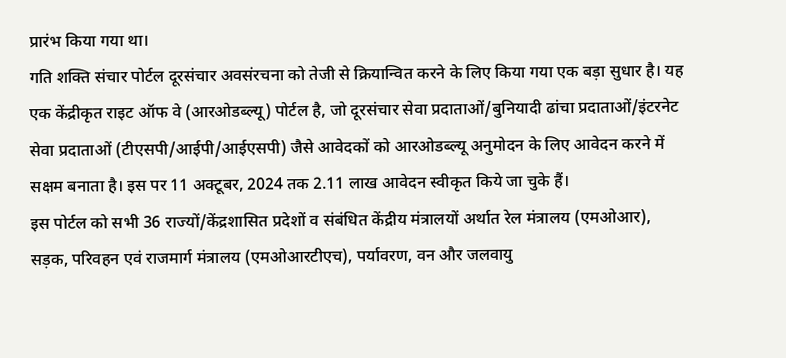प्रारंभ किया गया था।
गति शक्ति संचार पोर्टल दूरसंचार अवसंरचना को तेजी से क्रियान्वित करने के लिए किया गया एक बड़ा सुधार है। यह एक केंद्रीकृत राइट ऑफ वे (आरओडब्ल्यू) पोर्टल है, जो दूरसंचार सेवा प्रदाताओं/बुनियादी ढांचा प्रदाताओं/इंटरनेट सेवा प्रदाताओं (टीएसपी/आईपी/आईएसपी) जैसे आवेदकों को आरओडब्ल्यू अनुमोदन के लिए आवेदन करने में सक्षम बनाता है। इस पर 11 अक्टूबर, 2024 तक 2.11 लाख आवेदन स्वीकृत किये जा चुके हैं।
इस पोर्टल को सभी 36 राज्यों/केंद्रशासित प्रदेशों व संबंधित केंद्रीय मंत्रालयों अर्थात रेल मंत्रालय (एमओआर), सड़क, परिवहन एवं राजमार्ग मंत्रालय (एमओआरटीएच), पर्यावरण, वन और जलवायु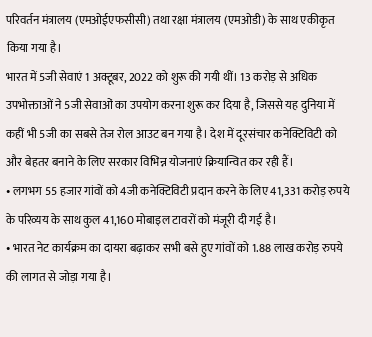परिवर्तन मंत्रालय (एमओईएफसीसी) तथा रक्षा मंत्रालय (एमओडी) के साथ एकीकृत किया गया है।
भारत में 5जी सेवाएं 1 अक्टूबर, 2022 को शुरू की गयी थीं। 13 करोड़ से अधिक उपभोक्ताओं ने 5जी सेवाओं का उपयोग करना शुरू कर दिया है, जिससे यह दुनिया में कहीं भी 5जी का सबसे तेज रोल आउट बन गया है। देश में दूरसंचार कनेक्टिविटी को और बेहतर बनाने के लिए सरकार विभिन्न योजनाएं क्रियान्वित कर रही हैं।
• लगभग 55 हजार गांवों को 4जी कनेक्टिविटी प्रदान करने के लिए 41,331 करोड़ रुपये के परिव्यय के साथ कुल 41,160 मोबाइल टावरों को मंजूरी दी गई है।
• भारत नेट कार्यक्रम का दायरा बढ़ाकर सभी बसे हुए गांवों को 1.88 लाख करोड़ रुपये की लागत से जोड़ा गया है।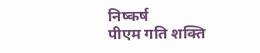निष्कर्ष
पीएम गति शक्ति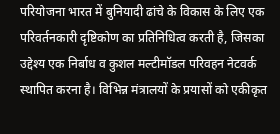परियोजना भारत में बुनियादी ढांचे के विकास के लिए एक परिवर्तनकारी दृष्टिकोण का प्रतिनिधित्व करती है, जिसका उद्देश्य एक निर्बाध व कुशल मल्टीमॉडल परिवहन नेटवर्क स्थापित करना है। विभिन्न मंत्रालयों के प्रयासों को एकीकृत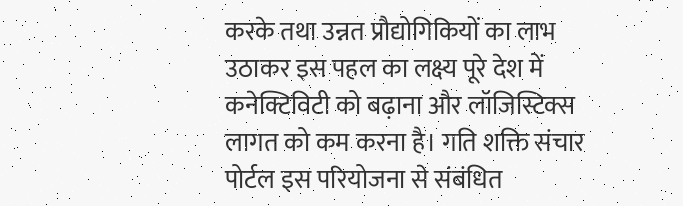करके तथा उन्नत प्रौद्योगिकियों का लाभ उठाकर इस पहल का लक्ष्य पूरे देश में कनेक्टिविटी को बढ़ाना और लॉजिस्टिक्स लागत को कम करना है। गति शक्ति संचार पोर्टल इस परियोजना से संबंधित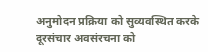अनुमोदन प्रक्रिया को सुव्यवस्थित करके दूरसंचार अवसंरचना को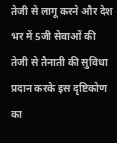तेजी से लागू करने और देश भर में 5जी सेवाओं की तेजी से तैनाती की सुविधा प्रदान करके इस दृष्टिकोण का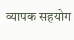व्यापक सहयोग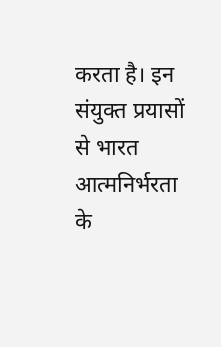करता है। इन संयुक्त प्रयासों से भारत आत्मनिर्भरता के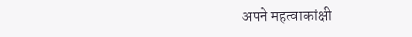अपने महत्वाकांक्षी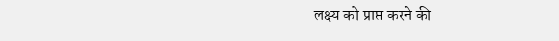लक्ष्य को प्राप्त करने की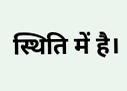स्थिति में है।